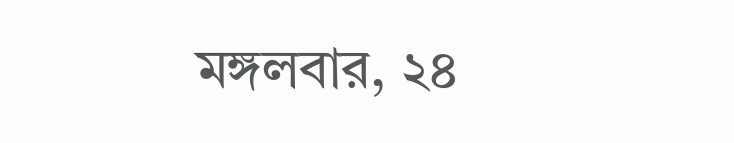মঙ্গলবার, ২৪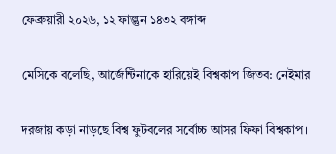ফেব্রুয়ারী ২০২৬, ১২ ফাল্গুন ১৪৩২ বঙ্গাব্দ

মেসিকে বলেছি, আর্জেন্টিনাকে হারিয়েই বিশ্বকাপ জিতব: নেইমার

দরজায় কড়া নাড়ছে বিশ্ব ফুটবলের সর্বোচ্চ আসর ফিফা বিশ্বকাপ।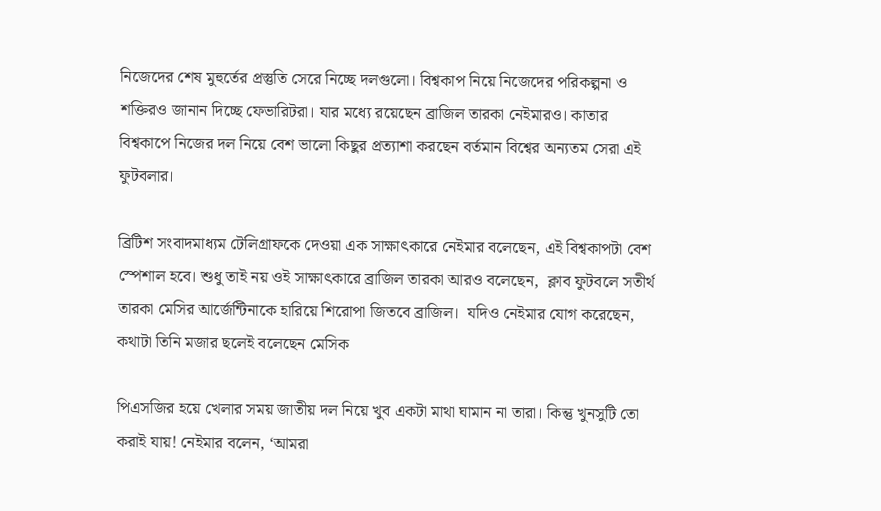নিজেদের শেষ মুহুর্তের প্রস্তুতি সেরে নিচ্ছে দলগুলো। বিশ্বকাপ নিয়ে নিজেদের পরিকল্পনা ও শক্তিরও জানান দিচ্ছে ফেভারিটরা। যার মধ্যে রয়েছেন ব্রাজিল তারকা নেইমারও। কাতার বিশ্বকাপে নিজের দল নিয়ে বেশ ভালো কিছুর প্রত্যাশা করছেন বর্তমান বিশ্বের অন্যতম সেরা এই ফুটবলার।

ব্রিটিশ সংবাদমাধ্যম টেলিগ্রাফকে দেওয়া এক সাক্ষাৎকারে নেইমার বলেছেন, এই বিশ্বকাপটা বেশ স্পেশাল হবে। শুধু তাই নয় ওই সাক্ষাৎকারে ব্রাজিল তারকা আরও বলেছেন,  ক্লাব ফুটবলে সতীর্থ তারকা মেসির আর্জেন্টিনাকে হারিয়ে শিরোপা জিতবে ব্রাজিল।  যদিও নেইমার যোগ করেছেন, কথাটা তিনি মজার ছলেই বলেছেন মেসিক

পিএসজির হয়ে খেলার সময় জাতীয় দল নিয়ে খুব একটা মাথা ঘামান না তারা। কিন্তু খুনসুটি তো করাই যায়! নেইমার বলেন, ‘আমরা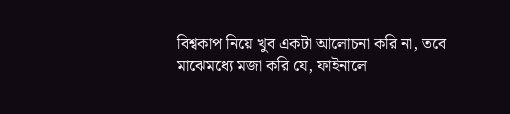বিশ্বকাপ নিয়ে খুব একটা আলোচনা করি না, তবে মাঝেমধ্যে মজা করি যে, ফাইনালে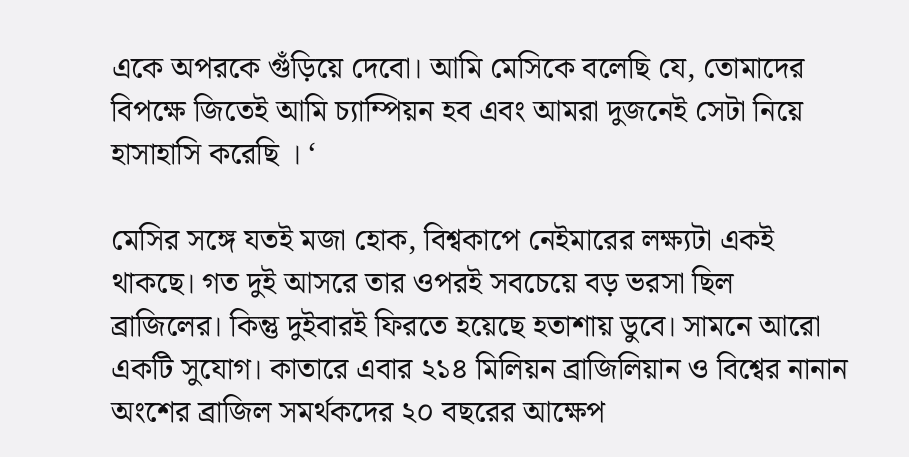একে অপরকে গুঁড়িয়ে দেবো। আমি মেসিকে বলেছি যে, তোমাদের বিপক্ষে জিতেই আমি চ্যাম্পিয়ন হব এবং আমরা দুজনেই সেটা নিয়ে হাসাহাসি করেছি । ‘

মেসির সঙ্গে যতই মজা হোক, বিশ্বকাপে নেইমারের লক্ষ্যটা একই থাকছে। গত দুই আসরে তার ওপরই সবচেয়ে বড় ভরসা ছিল ব্রাজিলের। কিন্তু দুইবারই ফিরতে হয়েছে হতাশায় ডুবে। সামনে আরো একটি সুযোগ। কাতারে এবার ২১৪ মিলিয়ন ব্রাজিলিয়ান ও বিশ্বের নানান অংশের ব্রাজিল সমর্থকদের ২০ বছরের আক্ষেপ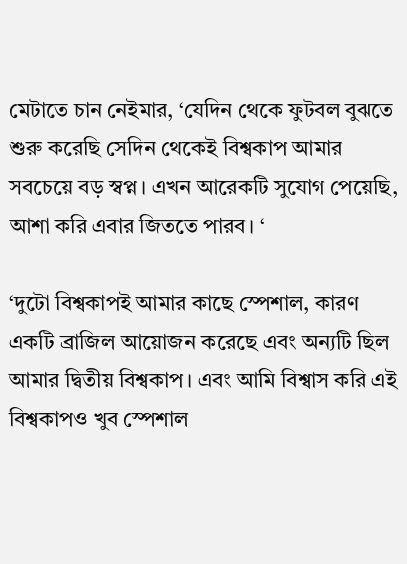মেটাতে চান নেইমার, ‘যেদিন থেকে ফুটবল বুঝতে শুরু করেছি সেদিন থেকেই বিশ্বকাপ আমার সবচেয়ে বড় স্বপ্ন। এখন আরেকটি সুযোগ পেয়েছি, আশা করি এবার জিততে পারব। ‘

‘দুটো বিশ্বকাপই আমার কাছে স্পেশাল, কারণ একটি ব্রাজিল আয়োজন করেছে এবং অন্যটি ছিল আমার দ্বিতীয় বিশ্বকাপ। এবং আমি বিশ্বাস করি এই বিশ্বকাপও খুব স্পেশাল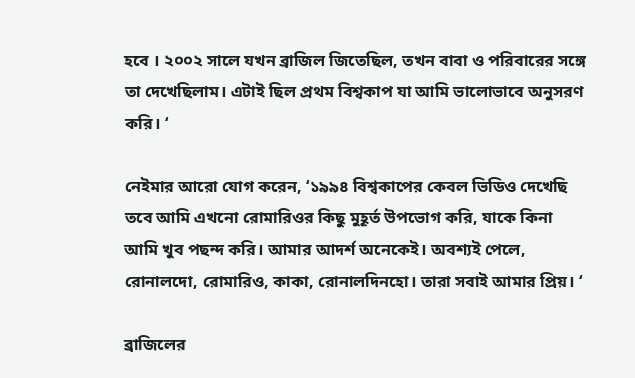হবে । ২০০২ সালে যখন ব্রাজিল জিতেছিল, তখন বাবা ও পরিবারের সঙ্গে তা দেখেছিলাম। এটাই ছিল প্রথম বিশ্বকাপ যা আমি ভালোভাবে অনুসরণ করি। ‘

নেইমার আরো যোগ করেন, ‘১৯৯৪ বিশ্বকাপের কেবল ভিডিও দেখেছি তবে আমি এখনো রোমারিওর কিছু মুহূর্ত উপভোগ করি, যাকে কিনা আমি খুব পছন্দ করি। আমার আদর্শ অনেকেই। অবশ্যই পেলে, রোনালদো, রোমারিও, কাকা, রোনালদিনহো। তারা সবাই আমার প্রিয়। ‘

ব্রাজিলের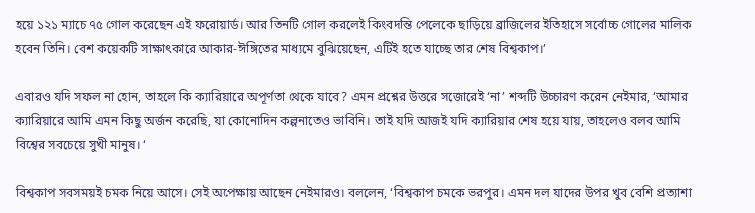হয়ে ১২১ ম্যাচে ৭৫ গোল করেছেন এই ফরোয়ার্ড। আর তিনটি গোল করলেই কিংবদন্তি পেলেকে ছাড়িয়ে ব্রাজিলের ইতিহাসে সর্বোচ্চ গোলের মালিক হবেন তিনি। বেশ কয়েকটি সাক্ষাৎকারে আকার-ঈঙ্গিতের মাধ্যমে বুঝিয়েছেন, এটিই হতে যাচ্ছে তার শেষ বিশ্বকাপ।’

এবারও যদি সফল না হোন, তাহলে কি ক্যারিয়ারে অপূর্ণতা থেকে যাবে? এমন প্রশ্নের উত্তরে সজোরেই ‘না’ শব্দটি উচ্চারণ করেন নেইমার, ‘আমার ক্যারিয়ারে আমি এমন কিছু অর্জন করেছি, যা কোনোদিন কল্পনাতেও ভাবিনি। তাই যদি আজই যদি ক্যারিয়ার শেষ হয়ে যায়, তাহলেও বলব আমি বিশ্বের সবচেয়ে সুখী মানুষ। ‘

বিশ্বকাপ সবসময়ই চমক নিয়ে আসে। সেই অপেক্ষায় আছেন নেইমারও। বললেন, ‘বিশ্বকাপ চমকে ভরপুর। এমন দল যাদের উপর খুব বেশি প্রত্যাশা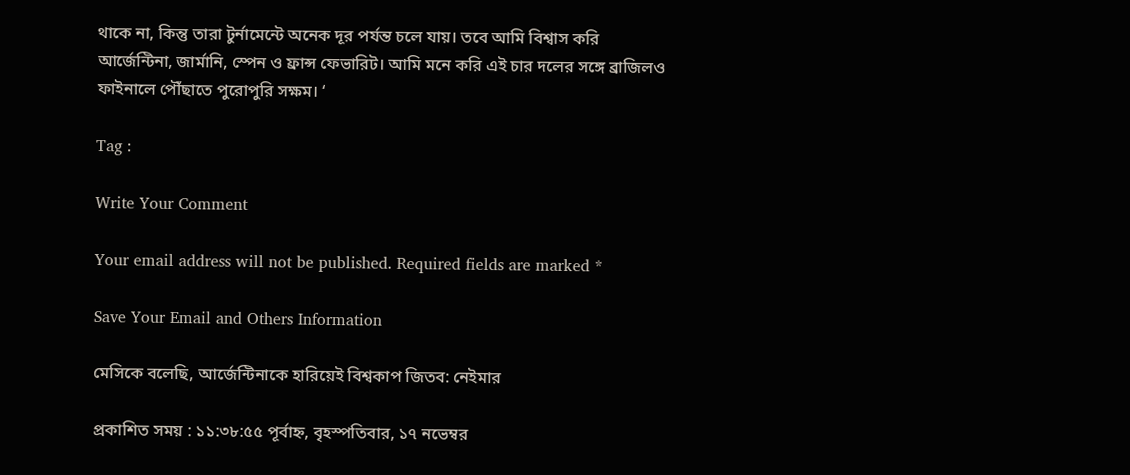থাকে না, কিন্তু তারা টুর্নামেন্টে অনেক দূর পর্যন্ত চলে যায়। তবে আমি বিশ্বাস করি আর্জেন্টিনা, জার্মানি, স্পেন ও ফ্রান্স ফেভারিট। আমি মনে করি এই চার দলের সঙ্গে ব্রাজিলও ফাইনালে পৌঁছাতে পুরোপুরি সক্ষম। ‘

Tag :

Write Your Comment

Your email address will not be published. Required fields are marked *

Save Your Email and Others Information

মেসিকে বলেছি, আর্জেন্টিনাকে হারিয়েই বিশ্বকাপ জিতব: নেইমার

প্রকাশিত সময় : ১১:৩৮:৫৫ পূর্বাহ্ন, বৃহস্পতিবার, ১৭ নভেম্বর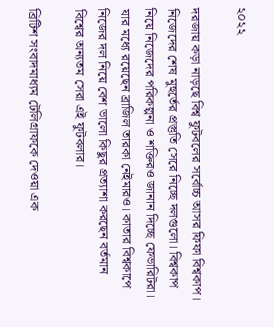২০২২

দরজায় কড়া নাড়ছে বিশ্ব ফুটবলের সর্বোচ্চ আসর ফিফা বিশ্বকাপ। নিজেদের শেষ মুহুর্তের প্রস্তুতি সেরে নিচ্ছে দলগুলো। বিশ্বকাপ নিয়ে নিজেদের পরিকল্পনা ও শক্তিরও জানান দিচ্ছে ফেভারিটরা। যার মধ্যে রয়েছেন ব্রাজিল তারকা নেইমারও। কাতার বিশ্বকাপে নিজের দল নিয়ে বেশ ভালো কিছুর প্রত্যাশা করছেন বর্তমান বিশ্বের অন্যতম সেরা এই ফুটবলার।

ব্রিটিশ সংবাদমাধ্যম টেলিগ্রাফকে দেওয়া এক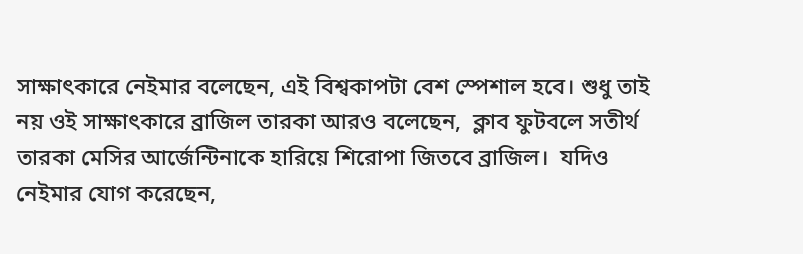সাক্ষাৎকারে নেইমার বলেছেন, এই বিশ্বকাপটা বেশ স্পেশাল হবে। শুধু তাই নয় ওই সাক্ষাৎকারে ব্রাজিল তারকা আরও বলেছেন,  ক্লাব ফুটবলে সতীর্থ তারকা মেসির আর্জেন্টিনাকে হারিয়ে শিরোপা জিতবে ব্রাজিল।  যদিও নেইমার যোগ করেছেন,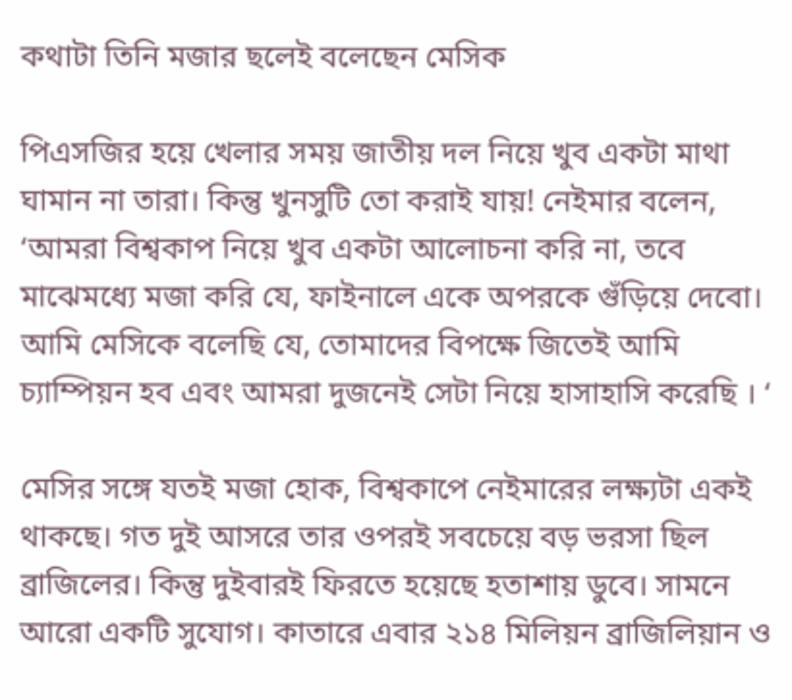কথাটা তিনি মজার ছলেই বলেছেন মেসিক

পিএসজির হয়ে খেলার সময় জাতীয় দল নিয়ে খুব একটা মাথা ঘামান না তারা। কিন্তু খুনসুটি তো করাই যায়! নেইমার বলেন, ‘আমরা বিশ্বকাপ নিয়ে খুব একটা আলোচনা করি না, তবে মাঝেমধ্যে মজা করি যে, ফাইনালে একে অপরকে গুঁড়িয়ে দেবো। আমি মেসিকে বলেছি যে, তোমাদের বিপক্ষে জিতেই আমি চ্যাম্পিয়ন হব এবং আমরা দুজনেই সেটা নিয়ে হাসাহাসি করেছি । ‘

মেসির সঙ্গে যতই মজা হোক, বিশ্বকাপে নেইমারের লক্ষ্যটা একই থাকছে। গত দুই আসরে তার ওপরই সবচেয়ে বড় ভরসা ছিল ব্রাজিলের। কিন্তু দুইবারই ফিরতে হয়েছে হতাশায় ডুবে। সামনে আরো একটি সুযোগ। কাতারে এবার ২১৪ মিলিয়ন ব্রাজিলিয়ান ও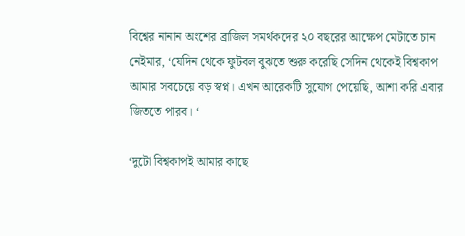বিশ্বের নানান অংশের ব্রাজিল সমর্থকদের ২০ বছরের আক্ষেপ মেটাতে চান নেইমার, ‘যেদিন থেকে ফুটবল বুঝতে শুরু করেছি সেদিন থেকেই বিশ্বকাপ আমার সবচেয়ে বড় স্বপ্ন। এখন আরেকটি সুযোগ পেয়েছি, আশা করি এবার জিততে পারব। ‘

‘দুটো বিশ্বকাপই আমার কাছে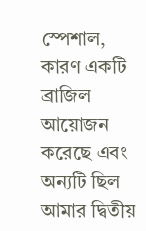স্পেশাল, কারণ একটি ব্রাজিল আয়োজন করেছে এবং অন্যটি ছিল আমার দ্বিতীয়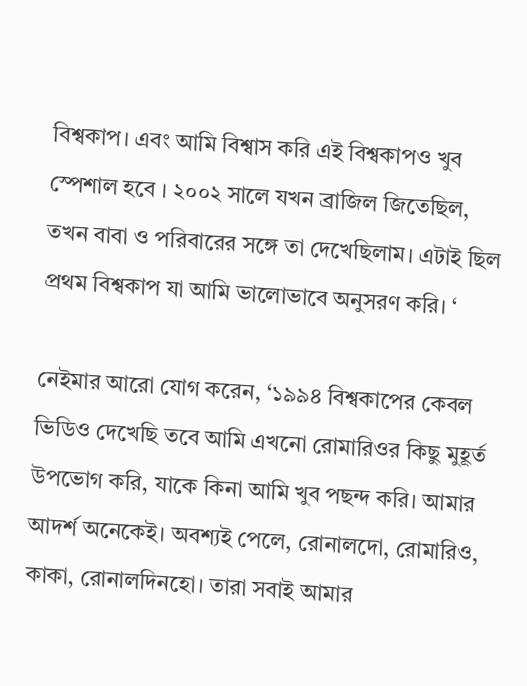বিশ্বকাপ। এবং আমি বিশ্বাস করি এই বিশ্বকাপও খুব স্পেশাল হবে । ২০০২ সালে যখন ব্রাজিল জিতেছিল, তখন বাবা ও পরিবারের সঙ্গে তা দেখেছিলাম। এটাই ছিল প্রথম বিশ্বকাপ যা আমি ভালোভাবে অনুসরণ করি। ‘

নেইমার আরো যোগ করেন, ‘১৯৯৪ বিশ্বকাপের কেবল ভিডিও দেখেছি তবে আমি এখনো রোমারিওর কিছু মুহূর্ত উপভোগ করি, যাকে কিনা আমি খুব পছন্দ করি। আমার আদর্শ অনেকেই। অবশ্যই পেলে, রোনালদো, রোমারিও, কাকা, রোনালদিনহো। তারা সবাই আমার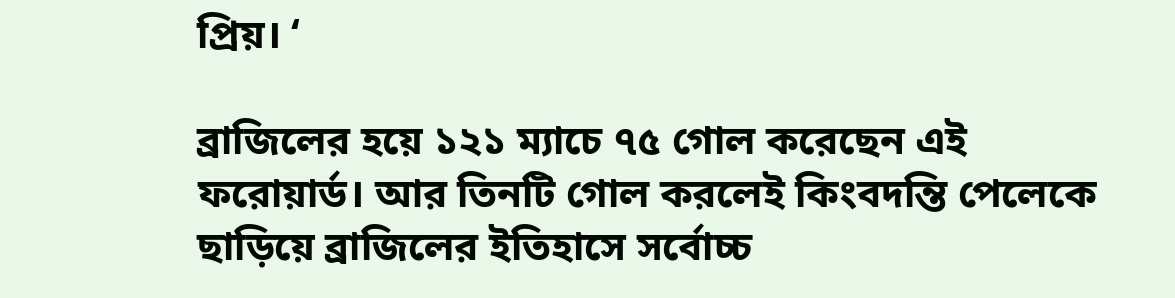প্রিয়। ‘

ব্রাজিলের হয়ে ১২১ ম্যাচে ৭৫ গোল করেছেন এই ফরোয়ার্ড। আর তিনটি গোল করলেই কিংবদন্তি পেলেকে ছাড়িয়ে ব্রাজিলের ইতিহাসে সর্বোচ্চ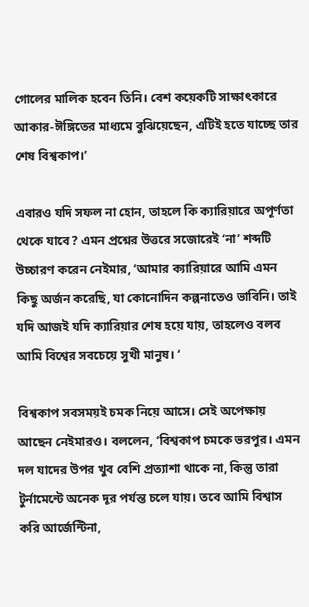গোলের মালিক হবেন তিনি। বেশ কয়েকটি সাক্ষাৎকারে আকার-ঈঙ্গিতের মাধ্যমে বুঝিয়েছেন, এটিই হতে যাচ্ছে তার শেষ বিশ্বকাপ।’

এবারও যদি সফল না হোন, তাহলে কি ক্যারিয়ারে অপূর্ণতা থেকে যাবে? এমন প্রশ্নের উত্তরে সজোরেই ‘না’ শব্দটি উচ্চারণ করেন নেইমার, ‘আমার ক্যারিয়ারে আমি এমন কিছু অর্জন করেছি, যা কোনোদিন কল্পনাতেও ভাবিনি। তাই যদি আজই যদি ক্যারিয়ার শেষ হয়ে যায়, তাহলেও বলব আমি বিশ্বের সবচেয়ে সুখী মানুষ। ‘

বিশ্বকাপ সবসময়ই চমক নিয়ে আসে। সেই অপেক্ষায় আছেন নেইমারও। বললেন, ‘বিশ্বকাপ চমকে ভরপুর। এমন দল যাদের উপর খুব বেশি প্রত্যাশা থাকে না, কিন্তু তারা টুর্নামেন্টে অনেক দূর পর্যন্ত চলে যায়। তবে আমি বিশ্বাস করি আর্জেন্টিনা,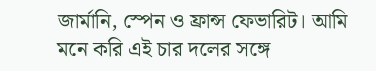জার্মানি, স্পেন ও ফ্রান্স ফেভারিট। আমি মনে করি এই চার দলের সঙ্গে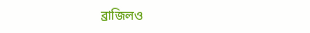ব্রাজিলও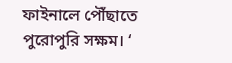ফাইনালে পৌঁছাতে পুরোপুরি সক্ষম। ‘